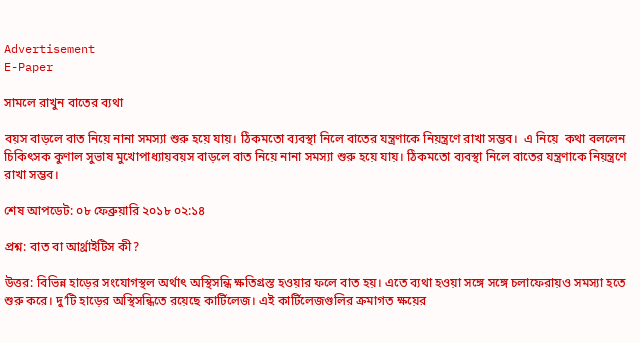Advertisement
E-Paper

সামলে রাখুন বাতের ব্যথা

বয়স বাড়লে বাত নিয়ে নানা সমস্যা শুরু হয়ে যায়। ঠিকমতো ব্যবস্থা নিলে বাতের যন্ত্রণাকে নিয়ন্ত্রণে রাখা সম্ভব।  এ নিয়ে  কথা বললেন চিকিৎসক কুণাল সুভাষ মুখোপাধ্যায়বয়স বাড়লে বাত নিয়ে নানা সমস্যা শুরু হয়ে যায়। ঠিকমতো ব্যবস্থা নিলে বাতের যন্ত্রণাকে নিয়ন্ত্রণে রাখা সম্ভব।

শেষ আপডেট: ০৮ ফেব্রুয়ারি ২০১৮ ০২:১৪

প্রশ্ন: বাত বা আর্থ্রাইটিস কী?

উত্তর: বিভিন্ন হাড়ের সংযোগস্থল অর্থাৎ অস্থিসন্ধি ক্ষতিগ্রস্ত হওয়ার ফলে বাত হয়। এতে ব্যথা হওয়া সঙ্গে সঙ্গে চলাফেরায়ও সমস্যা হতে শুরু করে। দু’টি হাড়ের অস্থিসন্ধিতে রয়েছে কার্টিলেজ। এই কার্টিলেজগুলির ক্রমাগত ক্ষয়ের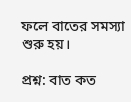ফলে বাতের সমস্যা শুরু হয়।

প্রশ্ন: বাত কত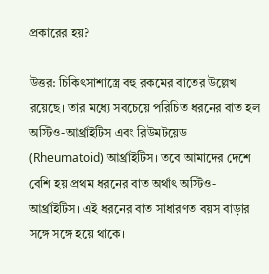প্রকারের হয়?

উত্তর: চিকিৎসাশাস্ত্রে বহু রকমের বাতের উল্লেখ রয়েছে। তার মধ্যে সবচেয়ে পরিচিত ধরনের বাত হল অস্টিও-আর্থ্রাইটিস এবং রিউমটয়েড (Rheumatoid) আর্থ্রাইটিস। তবে আমাদের দেশে বেশি হয় প্রথম ধরনের বাত অর্থাৎ অস্টিও-আর্থ্রাইটিস। এই ধরনের বাত সাধারণত বয়স বাড়ার সঙ্গে সঙ্গে হয়ে থাকে।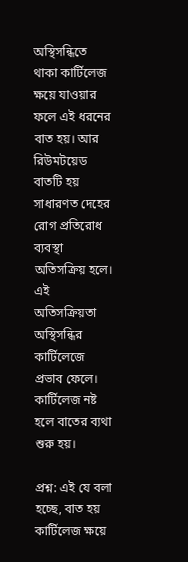অস্থিসন্ধিতে থাকা কার্টিলেজ ক্ষয়ে যাওয়ার ফলে এই ধরনের বাত হয়। আর রিউমটয়েড বাতটি হয় সাধারণত দেহের রোগ প্রতিরোধ ব্যবস্থা অতিসক্রিয় হলে। এই অতিসক্রিয়তা অস্থিসন্ধির কার্টিলেজে প্রভাব ফেলে। কার্টিলেজ নষ্ট হলে বাতের ব্যথা শুরু হয়।

প্রশ্ন: এই যে বলা হচ্ছে, বাত হয় কার্টিলেজ ক্ষয়ে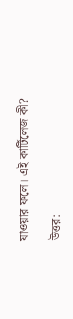যাওয়ার ফলে। এই কার্টিলেজ কী?

উত্তর: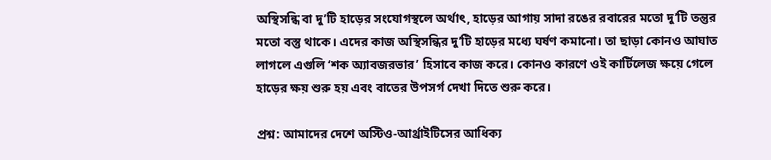অস্থিসন্ধি বা দু’টি হাড়ের সংযোগস্থলে অর্থাৎ, হাড়ের আগায় সাদা রঙের রবারের মতো দু’টি তন্তুর মতো বস্তু থাকে। এদের কাজ অস্থিসন্ধির দু’টি হাড়ের মধ্যে ঘর্ষণ কমানো। তা ছাড়া কোনও আঘাত লাগলে এগুলি ‘শক অ্যাবজরভার’ হিসাবে কাজ করে। কোনও কারণে ওই কার্টিলেজ ক্ষয়ে গেলে হাড়ের ক্ষয় শুরু হয় এবং বাতের উপসর্গ দেখা দিতে শুরু করে।

প্রশ্ন: আমাদের দেশে অস্টিও-আর্থ্রাইটিসের আধিক্য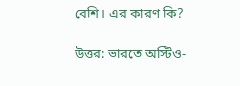বেশি। এর কারণ কি?

উত্তর: ভারতে অস্টিও-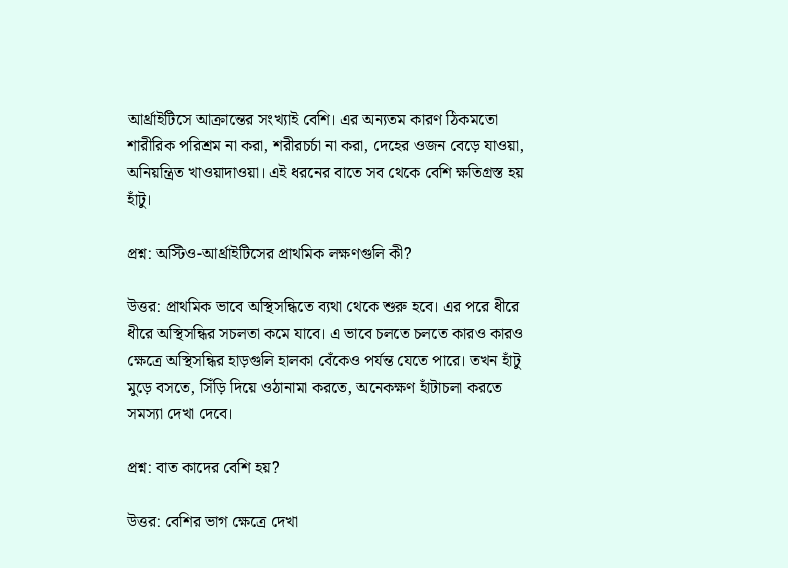আর্থ্রাইটিসে আক্রান্তের সংখ্যাই বেশি। এর অন্যতম কারণ ঠিকমতো শারীরিক পরিশ্রম না করা, শরীরচর্চা না করা, দেহের ওজন বেড়ে যাওয়া, অনিয়ন্ত্রিত খাওয়াদাওয়া। এই ধরনের বাতে সব থেকে বেশি ক্ষতিগ্রস্ত হয় হাঁটু।

প্রশ্ন: অস্টিও-আর্থ্রাইটিসের প্রাথমিক লক্ষণগুলি কী?

উত্তর: প্রাথমিক ভাবে অস্থিসন্ধিতে ব্যথা থেকে শুরু হবে। এর পরে ধীরে ধীরে অস্থিসন্ধির সচলতা কমে যাবে। এ ভাবে চলতে চলতে কারও কারও ক্ষেত্রে অস্থিসন্ধির হাড়গুলি হালকা বেঁকেও পর্যন্ত যেতে পারে। তখন হাঁটু মুড়ে বসতে, সিঁড়ি দিয়ে ওঠানামা করতে, অনেকক্ষণ হাঁটাচলা করতে সমস্যা দেখা দেবে।

প্রশ্ন: বাত কাদের বেশি হয়?

উত্তর: বেশির ভাগ ক্ষেত্রে দেখা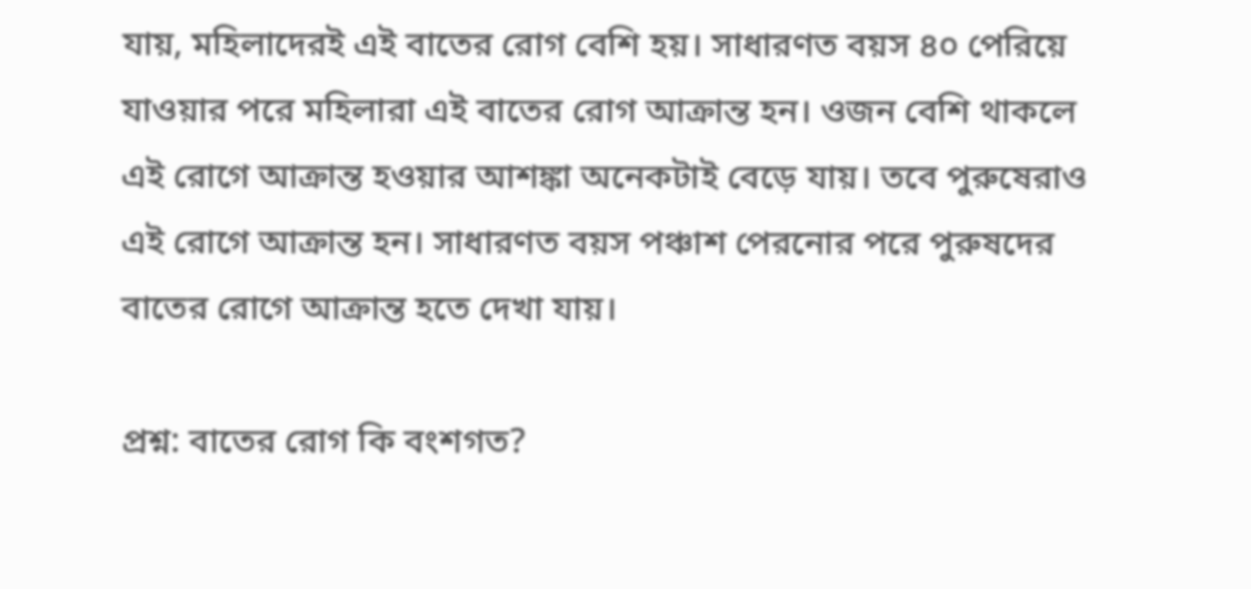যায়, মহিলাদেরই এই বাতের রোগ বেশি হয়। সাধারণত বয়স ৪০ পেরিয়ে যাওয়ার পরে মহিলারা এই বাতের রোগ আক্রান্ত হন। ওজন বেশি থাকলে এই রোগে আক্রান্ত হওয়ার আশঙ্কা অনেকটাই বেড়ে যায়। তবে পুরুষেরাও এই রোগে আক্রান্ত হন। সাধারণত বয়স পঞ্চাশ পেরনোর পরে পুরুষদের বাতের রোগে আক্রান্ত হতে দেখা যায়।

প্রশ্ন: বাতের রোগ কি বংশগত?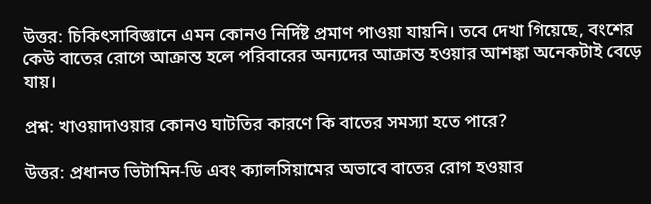উত্তর: চিকিৎসাবিজ্ঞানে এমন কোনও নির্দিষ্ট প্রমাণ পাওয়া যায়নি। তবে দেখা গিয়েছে, বংশের কেউ বাতের রোগে আক্রান্ত হলে পরিবারের অন্যদের আক্রান্ত হওয়ার আশঙ্কা অনেকটাই বেড়ে যায়।

প্রশ্ন: খাওয়াদাওয়ার কোনও ঘাটতির কারণে কি বাতের সমস্যা হতে পারে?

উত্তর: প্রধানত ভিটামিন-ডি এবং ক্যালসিয়ামের অভাবে বাতের রোগ হওয়ার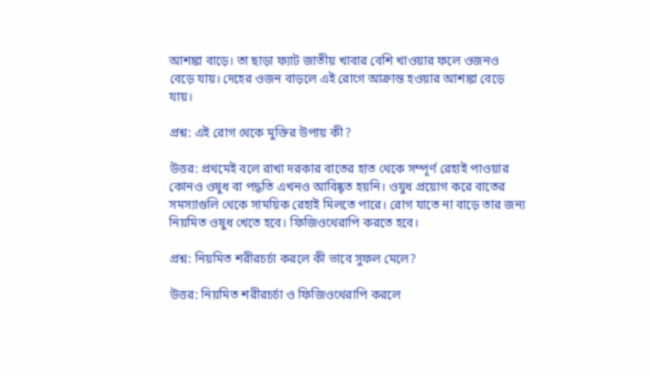আশঙ্কা বাড়ে। তা ছাড়া ফ্যাট জাতীয় খাবার বেশি খাওয়ার ফলে ওজনও বেড়ে যায়। দেহের ওজন বাড়লে এই রোগে আক্রান্ত হওয়ার আশঙ্কা বেড়ে যায়।

প্রশ্ন: এই রোগ থেকে মুক্তির উপায় কী?

উত্তর: প্রথমেই বলে রাখা দরকার বাতের হাত থেকে সম্পূর্ণ রেহাই পাওয়ার কোনও ওষুধ বা পদ্ধতি এখনও আবিষ্কৃত হয়নি। ওযুধ প্রয়োগ করে বাতের সমস্যাগুলি থেকে সাময়িক রেহাই মিলতে পারে। রোগ যাতে না বাড়ে তার জন্য নিয়মিত ওষুধ খেতে হবে। ফিজিওথেরাপি করতে হবে।

প্রশ্ন: নিয়মিত শরীরচর্চা করলে কী ভাবে সুফল মেলে?

উত্তর: নিয়মিত শরীরচর্চা ও ফিজিওথেরাপি করলে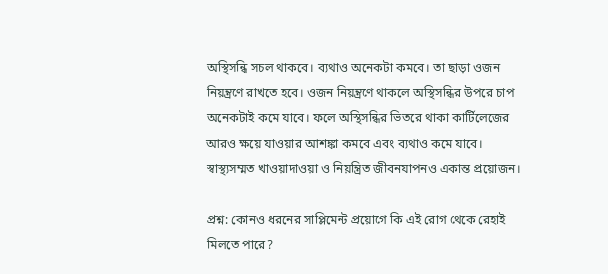অস্থিসন্ধি সচল থাকবে। ব্যথাও অনেকটা কমবে। তা ছাড়া ওজন নিয়ন্ত্রণে রাখতে হবে। ওজন নিয়ন্ত্রণে থাকলে অস্থিসন্ধির উপরে চাপ অনেকটাই কমে যাবে। ফলে অস্থিসন্ধির ভিতরে থাকা কার্টিলেজের আরও ক্ষয়ে যাওয়ার আশঙ্কা কমবে এবং ব্যথাও কমে যাবে। স্বাস্থ্যসম্মত খাওয়াদাওয়া ও নিয়ন্ত্রিত জীবনযাপনও একান্ত প্রয়োজন।

প্রশ্ন: কোনও ধরনের সাপ্লিমেন্ট প্রয়োগে কি এই রোগ থেকে রেহাই মিলতে পারে?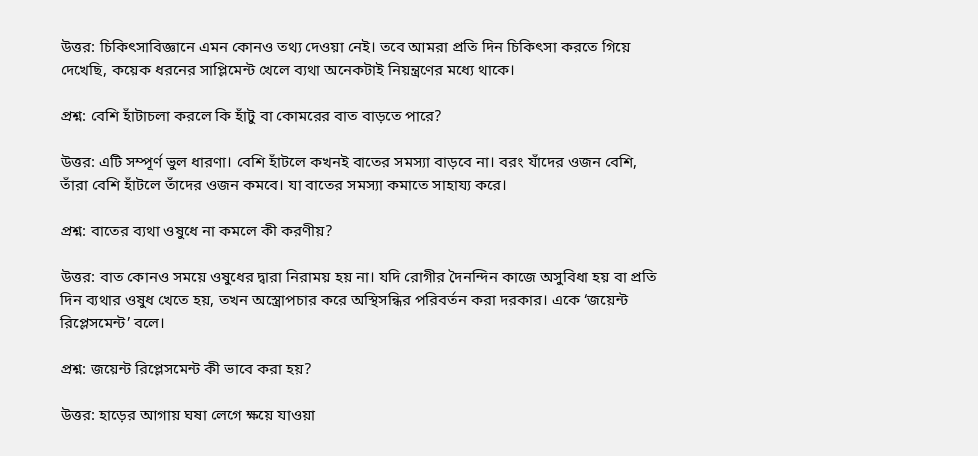উত্তর: চিকিৎসাবিজ্ঞানে এমন কোনও তথ্য দেওয়া নেই। তবে আমরা প্রতি দিন চিকিৎসা করতে গিয়ে দেখেছি, কয়েক ধরনের সাপ্লিমেন্ট খেলে ব্যথা অনেকটাই নিয়ন্ত্রণের মধ্যে থাকে।

প্রশ্ন: বেশি হাঁটাচলা করলে কি হাঁটু বা কোমরের বাত বাড়তে পারে?

উত্তর: এটি সম্পূর্ণ ভুল ধারণা। বেশি হাঁটলে কখনই বাতের সমস্যা বাড়বে না। বরং যাঁদের ওজন বেশি, তাঁরা বেশি হাঁটলে তাঁদের ওজন কমবে। যা বাতের সমস্যা কমাতে সাহায্য করে।

প্রশ্ন: বাতের ব্যথা ওষুধে না কমলে কী করণীয়?

উত্তর: বাত কোনও সময়ে ওষুধের দ্বারা নিরাময় হয় না। যদি রোগীর দৈনন্দিন কাজে অসুবিধা হয় বা প্রতি দিন ব্যথার ওষুধ খেতে হয়, তখন অস্ত্রোপচার করে অস্থিসন্ধির পরিবর্তন করা দরকার। একে ‘জয়েন্ট রিপ্লেসমেন্ট’ বলে।

প্রশ্ন: জয়েন্ট রিপ্লেসমেন্ট কী ভাবে করা হয়?

উত্তর: হাড়ের আগায় ঘষা লেগে ক্ষয়ে যাওয়া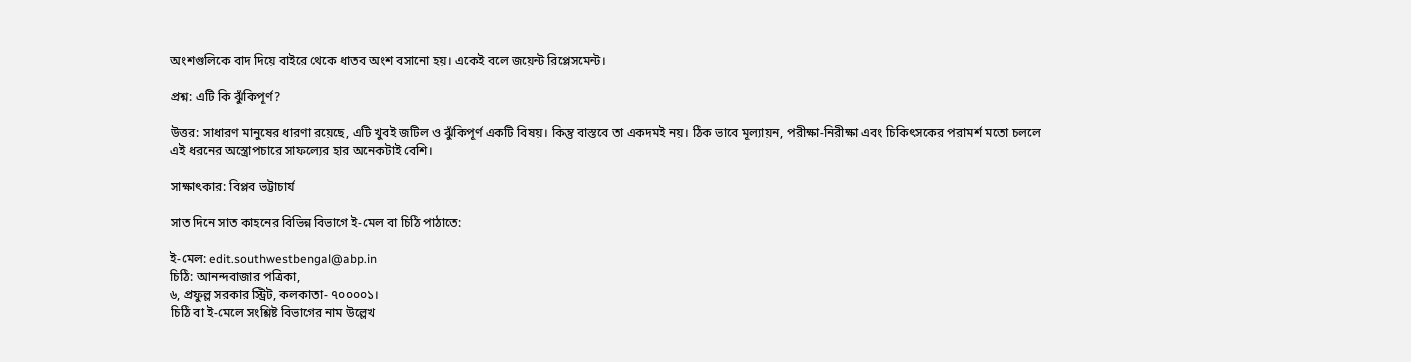অংশগুলিকে বাদ দিয়ে বাইরে থেকে ধাতব অংশ বসানো হয়। একেই বলে জয়েন্ট রিপ্লেসমেন্ট।

প্রশ্ন: এটি কি ঝুঁকিপূর্ণ?

উত্তর: সাধারণ মানুষের ধারণা রয়েছে, এটি খুবই জটিল ও ঝুঁকিপূর্ণ একটি বিষয়। কিন্তু বাস্তবে তা একদমই নয়। ঠিক ভাবে মূল্যায়ন, পরীক্ষা-নিরীক্ষা এবং চিকিৎসকের পরামর্শ মতো চললে এই ধরনের অস্ত্রোপচারে সাফল্যের হার অনেকটাই বেশি।

সাক্ষাৎকার: বিপ্লব ভট্টাচার্য

সাত দিনে সাত কাহনের বিভিন্ন বিভাগে ই-মেল বা চিঠি পাঠাতে:

ই-মেল: edit.southwestbengal@abp.in
চিঠি: আনন্দবাজার পত্রিকা,
৬, প্রফুল্ল সরকার স্ট্রিট, কলকাতা- ৭০০০০১।
চিঠি বা ই-মেলে সংশ্লিষ্ট বিভাগের নাম উল্লেখ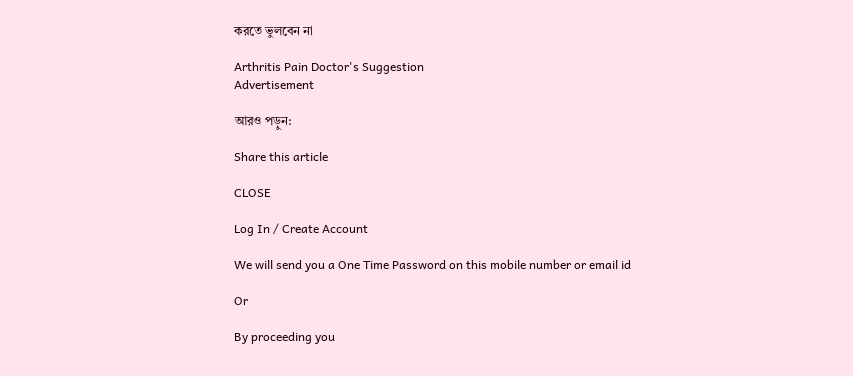করতে ভুলবেন না

Arthritis Pain Doctor's Suggestion
Advertisement

আরও পড়ুন:

Share this article

CLOSE

Log In / Create Account

We will send you a One Time Password on this mobile number or email id

Or

By proceeding you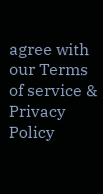agree with our Terms of service & Privacy Policy